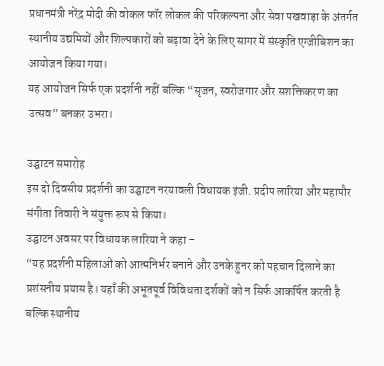प्रधानमंत्री नरेंद्र मोदी की वोकल फॉर लोकल की परिकल्पना और सेवा पखवाड़ा के अंतर्गत स्थानीय उद्यमियों और शिल्पकारों को बढ़ावा देने के लिए सागर में संस्कृति एग्जीबिशन का आयोजन किया गया।
यह आयोजन सिर्फ एक प्रदर्शनी नहीं बल्कि “सृजन, स्वरोजगार और सशक्तिकरण का उत्सव” बनकर उभरा।

उद्घाटन समारोह
इस दो दिवसीय प्रदर्शनी का उद्घाटन नरयावली विधायक इंजी. प्रदीप लारिया और महापौर संगीता तिवारी ने संयुक्त रूप से किया।
उद्घाटन अवसर पर विधायक लारिया ने कहा –
“यह प्रदर्शनी महिलाओं को आत्मनिर्भर बनाने और उनके हुनर को पहचान दिलाने का प्रशंसनीय प्रयास है। यहाँ की अभूतपूर्व विविधता दर्शकों को न सिर्फ आकर्षित करती है बल्कि स्थानीय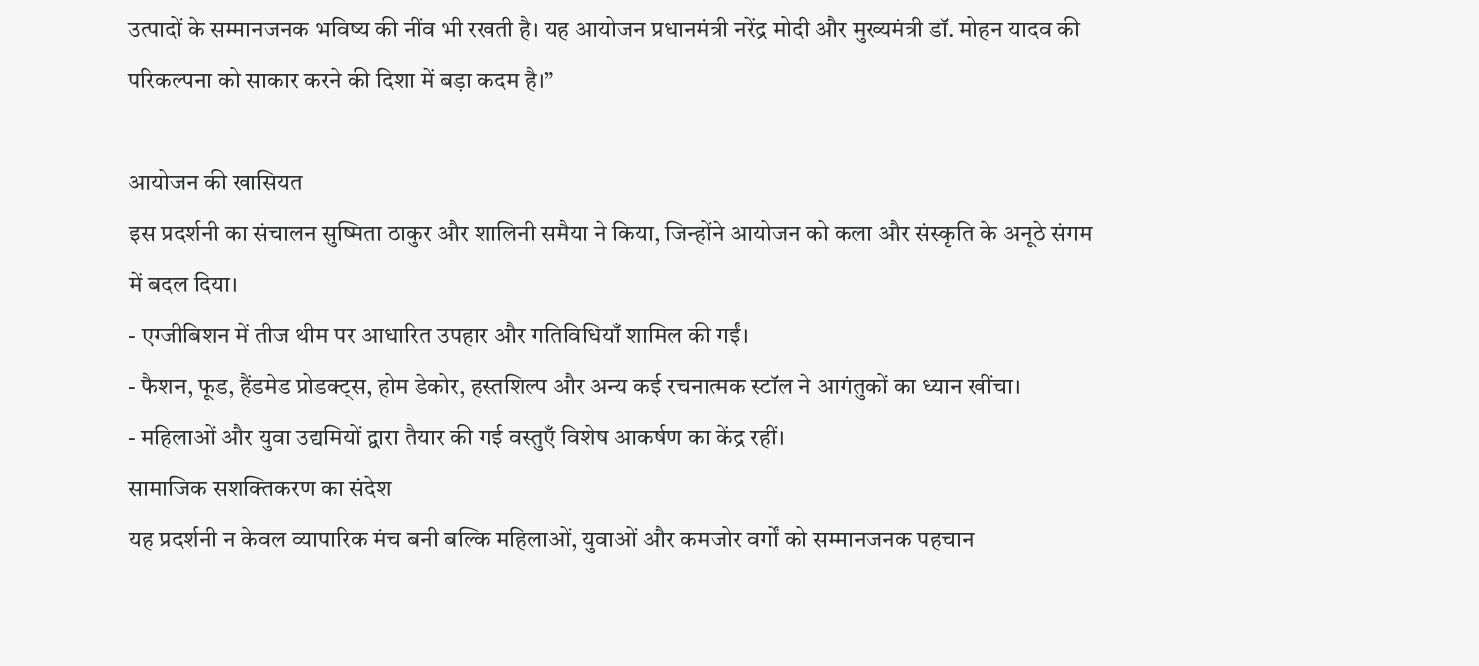उत्पादों के सम्मानजनक भविष्य की नींव भी रखती है। यह आयोजन प्रधानमंत्री नरेंद्र मोदी और मुख्यमंत्री डॉ. मोहन यादव की परिकल्पना को साकार करने की दिशा में बड़ा कदम है।”

आयोजन की खासियत
इस प्रदर्शनी का संचालन सुष्मिता ठाकुर और शालिनी समैया ने किया, जिन्होंने आयोजन को कला और संस्कृति के अनूठे संगम में बदल दिया।
- एग्जीबिशन में तीज थीम पर आधारित उपहार और गतिविधियाँ शामिल की गईं।
- फैशन, फूड, हैंडमेड प्रोडक्ट्स, होम डेकोर, हस्तशिल्प और अन्य कई रचनात्मक स्टॉल ने आगंतुकों का ध्यान खींचा।
- महिलाओं और युवा उद्यमियों द्वारा तैयार की गई वस्तुएँ विशेष आकर्षण का केंद्र रहीं।
सामाजिक सशक्तिकरण का संदेश
यह प्रदर्शनी न केवल व्यापारिक मंच बनी बल्कि महिलाओं, युवाओं और कमजोर वर्गों को सम्मानजनक पहचान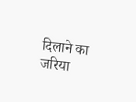दिलाने का जरिया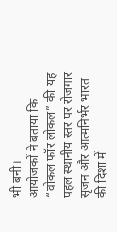भी बनी।
आयोजकों ने बताया कि “वोकल फॉर लोकल” की यह पहल स्थानीय स्तर पर रोजगार सृजन और आत्मनिर्भर भारत की दिशा में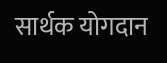सार्थक योगदान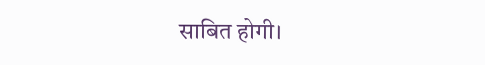साबित होगी।